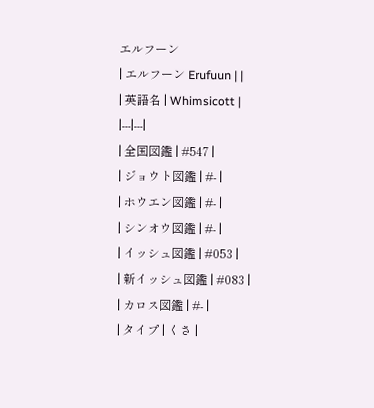エルフーン
| エルフーン Erufuun | |
| 英語名 | Whimsicott |
|---|---|
| 全国図鑑 | #547 |
| ジョウト図鑑 | #- |
| ホウエン図鑑 | #- |
| シンオウ図鑑 | #- |
| イッシュ図鑑 | #053 |
| 新イッシュ図鑑 | #083 |
| カロス図鑑 | #- |
| タイプ | くさ |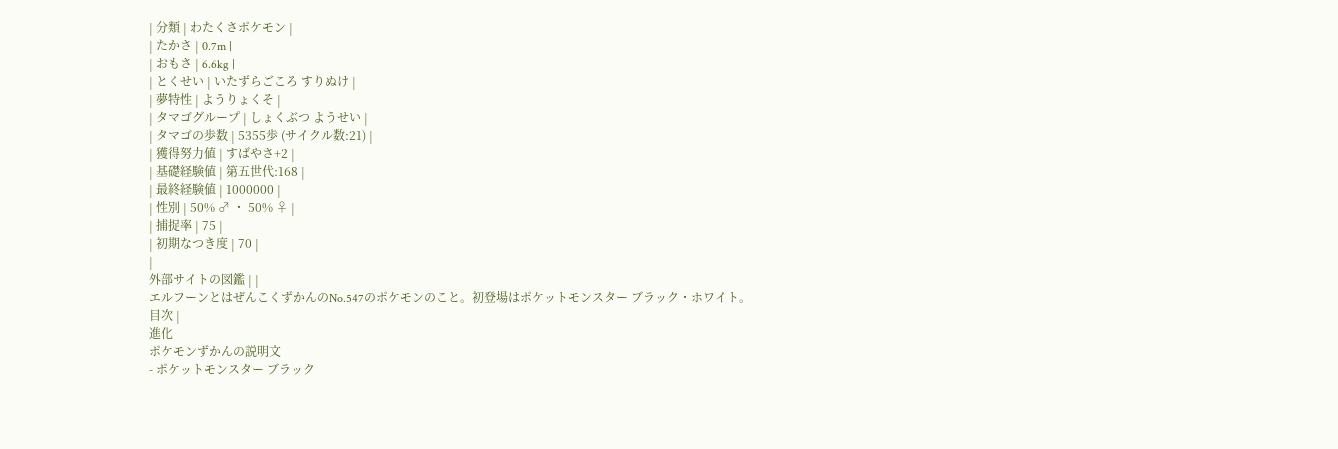| 分類 | わたくさポケモン |
| たかさ | 0.7m |
| おもさ | 6.6kg |
| とくせい | いたずらごころ すりぬけ |
| 夢特性 | ようりょくそ |
| タマゴグループ | しょくぶつ ようせい |
| タマゴの歩数 | 5355歩 (サイクル数:21) |
| 獲得努力値 | すばやさ+2 |
| 基礎経験値 | 第五世代:168 |
| 最終経験値 | 1000000 |
| 性別 | 50% ♂ ・ 50% ♀ |
| 捕捉率 | 75 |
| 初期なつき度 | 70 |
|
外部サイトの図鑑 | |
エルフーンとはぜんこくずかんのNo.547のポケモンのこと。初登場はポケットモンスター ブラック・ホワイト。
目次 |
進化
ポケモンずかんの説明文
- ポケットモンスター ブラック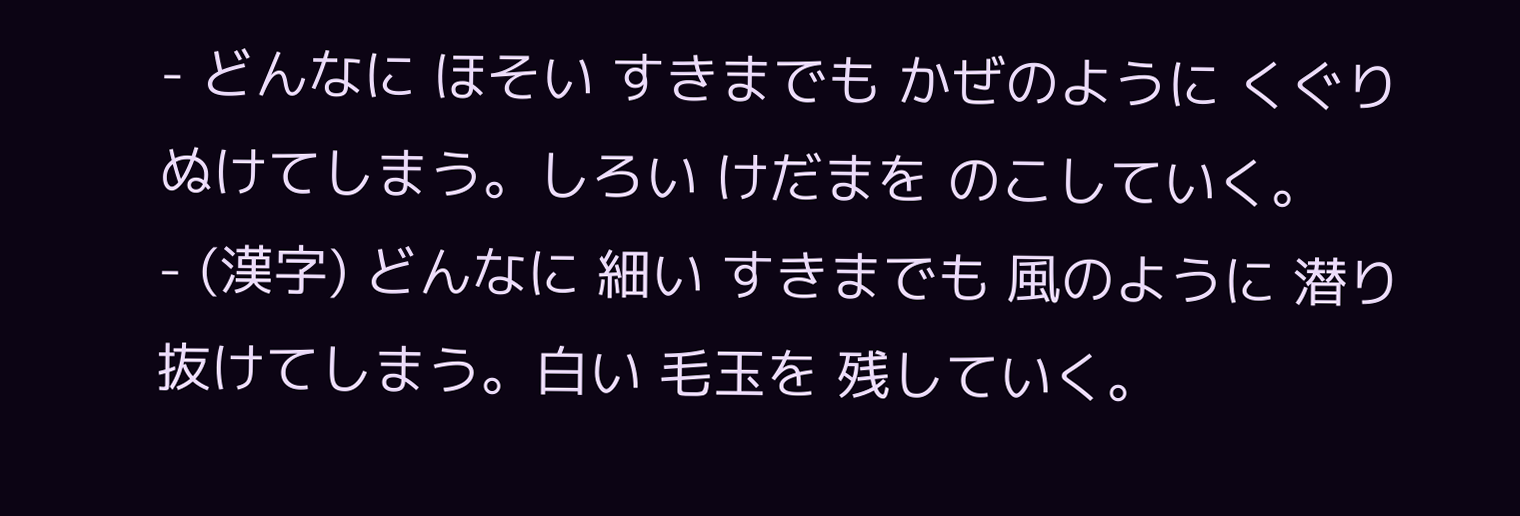- どんなに ほそい すきまでも かぜのように くぐりぬけてしまう。しろい けだまを のこしていく。
- (漢字) どんなに 細い すきまでも 風のように 潜り抜けてしまう。白い 毛玉を 残していく。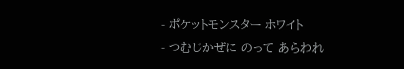- ポケットモンスター ホワイト
- つむじかぜに のって あらわれ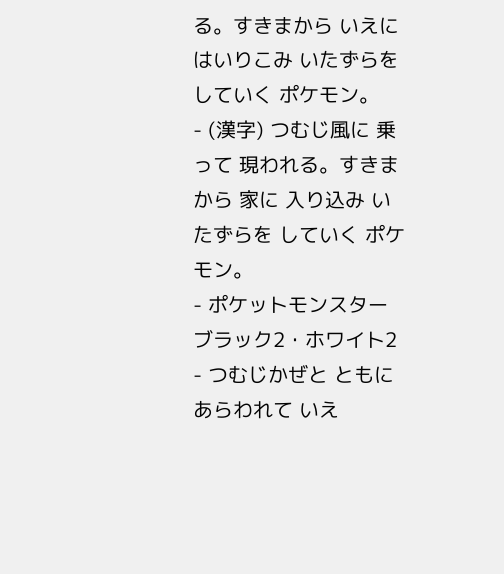る。すきまから いえに はいりこみ いたずらを していく ポケモン。
- (漢字) つむじ風に 乗って 現われる。すきまから 家に 入り込み いたずらを していく ポケモン。
- ポケットモンスター ブラック2・ホワイト2
- つむじかぜと ともに あらわれて いえ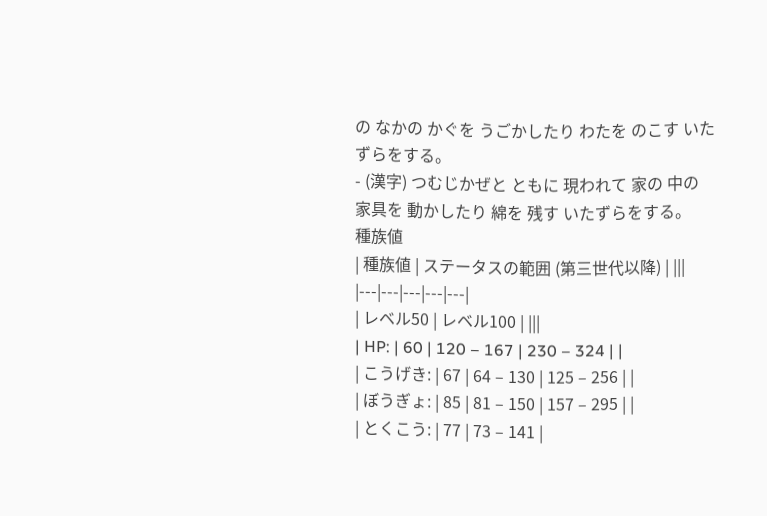の なかの かぐを うごかしたり わたを のこす いたずらをする。
- (漢字) つむじかぜと ともに 現われて 家の 中の 家具を 動かしたり 綿を 残す いたずらをする。
種族値
| 種族値 | ステータスの範囲 (第三世代以降) | |||
|---|---|---|---|---|
| レベル50 | レベル100 | |||
| HP: | 60 | 120 – 167 | 230 – 324 | |
| こうげき: | 67 | 64 – 130 | 125 – 256 | |
| ぼうぎょ: | 85 | 81 – 150 | 157 – 295 | |
| とくこう: | 77 | 73 – 141 |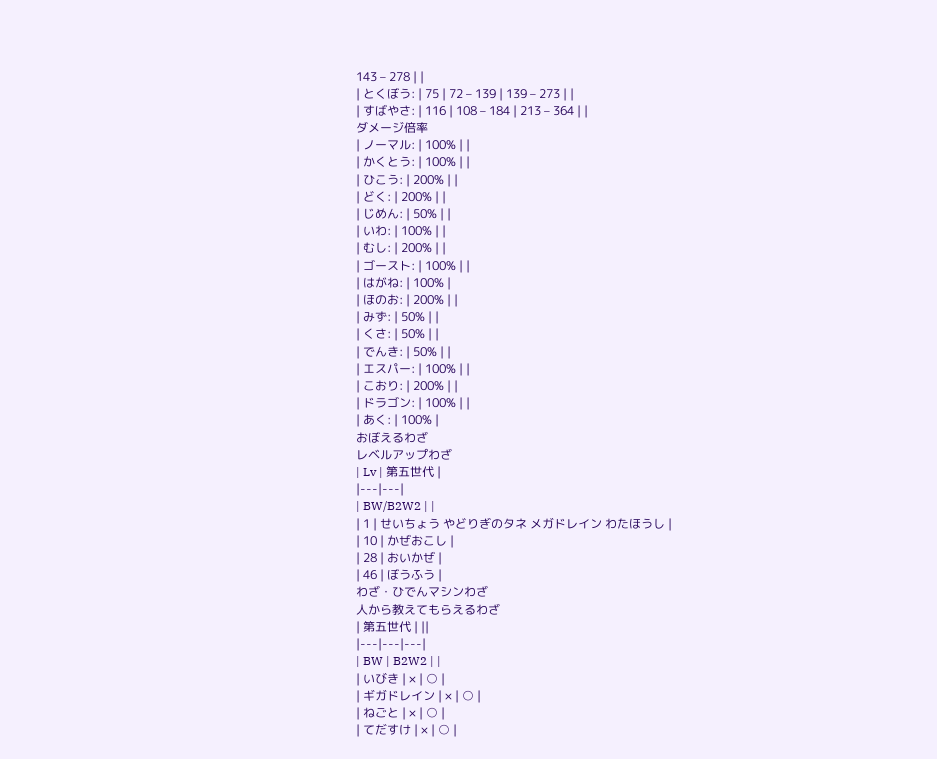143 – 278 | |
| とくぼう: | 75 | 72 – 139 | 139 – 273 | |
| すばやさ: | 116 | 108 – 184 | 213 – 364 | |
ダメージ倍率
| ノーマル: | 100% | |
| かくとう: | 100% | |
| ひこう: | 200% | |
| どく: | 200% | |
| じめん: | 50% | |
| いわ: | 100% | |
| むし: | 200% | |
| ゴースト: | 100% | |
| はがね: | 100% |
| ほのお: | 200% | |
| みず: | 50% | |
| くさ: | 50% | |
| でんき: | 50% | |
| エスパー: | 100% | |
| こおり: | 200% | |
| ドラゴン: | 100% | |
| あく: | 100% |
おぼえるわざ
レベルアップわざ
| Lv | 第五世代 |
|---|---|
| BW/B2W2 | |
| 1 | せいちょう やどりぎのタネ メガドレイン わたほうし |
| 10 | かぜおこし |
| 28 | おいかぜ |
| 46 | ぼうふう |
わざ・ひでんマシンわざ
人から教えてもらえるわざ
| 第五世代 | ||
|---|---|---|
| BW | B2W2 | |
| いびき | × | ○ |
| ギガドレイン | × | ○ |
| ねごと | × | ○ |
| てだすけ | × | ○ |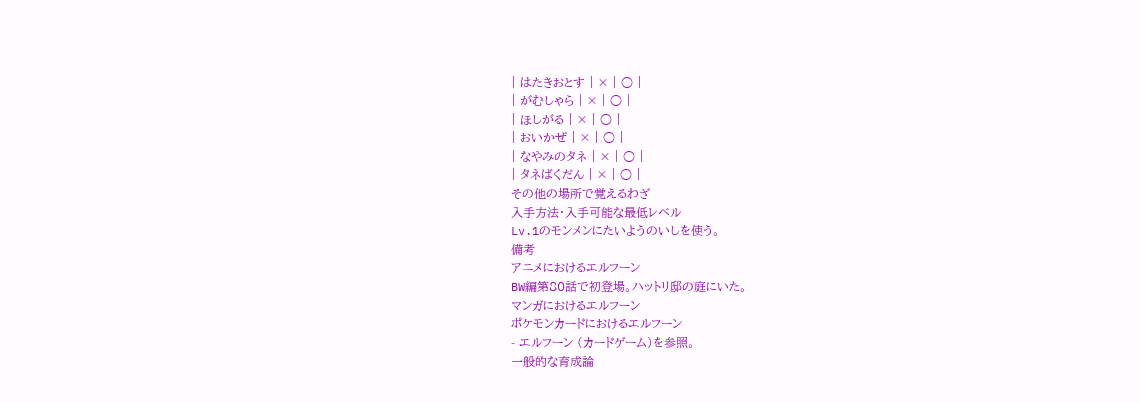| はたきおとす | × | ○ |
| がむしゃら | × | ○ |
| ほしがる | × | ○ |
| おいかぜ | × | ○ |
| なやみのタネ | × | ○ |
| タネばくだん | × | ○ |
その他の場所で覚えるわざ
入手方法・入手可能な最低レベル
Lv.1のモンメンにたいようのいしを使う。
備考
アニメにおけるエルフーン
BW編第80話で初登場。ハットリ邸の庭にいた。
マンガにおけるエルフーン
ポケモンカードにおけるエルフーン
- エルフーン (カードゲーム)を参照。
一般的な育成論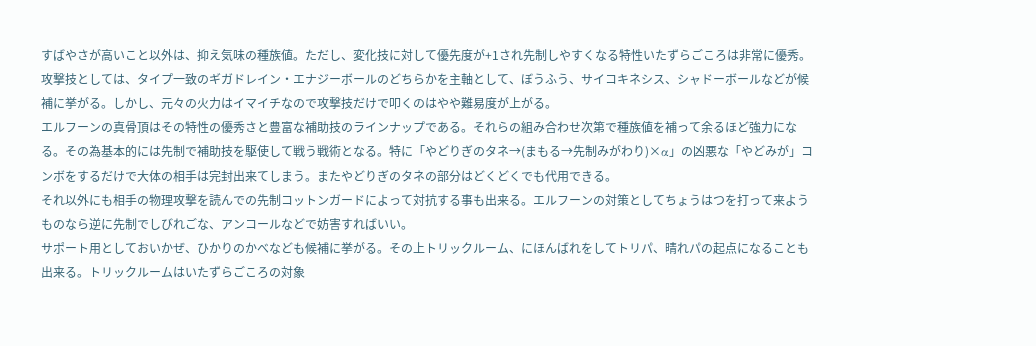すばやさが高いこと以外は、抑え気味の種族値。ただし、変化技に対して優先度が+1され先制しやすくなる特性いたずらごころは非常に優秀。攻撃技としては、タイプ一致のギガドレイン・エナジーボールのどちらかを主軸として、ぼうふう、サイコキネシス、シャドーボールなどが候補に挙がる。しかし、元々の火力はイマイチなので攻撃技だけで叩くのはやや難易度が上がる。
エルフーンの真骨頂はその特性の優秀さと豊富な補助技のラインナップである。それらの組み合わせ次第で種族値を補って余るほど強力になる。その為基本的には先制で補助技を駆使して戦う戦術となる。特に「やどりぎのタネ→(まもる→先制みがわり)×α」の凶悪な「やどみが」コンボをするだけで大体の相手は完封出来てしまう。またやどりぎのタネの部分はどくどくでも代用できる。
それ以外にも相手の物理攻撃を読んでの先制コットンガードによって対抗する事も出来る。エルフーンの対策としてちょうはつを打って来ようものなら逆に先制でしびれごな、アンコールなどで妨害すればいい。
サポート用としておいかぜ、ひかりのかべなども候補に挙がる。その上トリックルーム、にほんばれをしてトリパ、晴れパの起点になることも出来る。トリックルームはいたずらごころの対象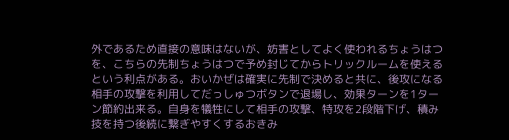外であるため直接の意味はないが、妨害としてよく使われるちょうはつを、こちらの先制ちょうはつで予め封じてからトリックルームを使えるという利点がある。おいかぜは確実に先制で決めると共に、後攻になる相手の攻撃を利用してだっしゅつボタンで退場し、効果ターンを1ターン節約出来る。自身を犠牲にして相手の攻撃、特攻を2段階下げ、積み技を持つ後続に繋ぎやすくするおきみ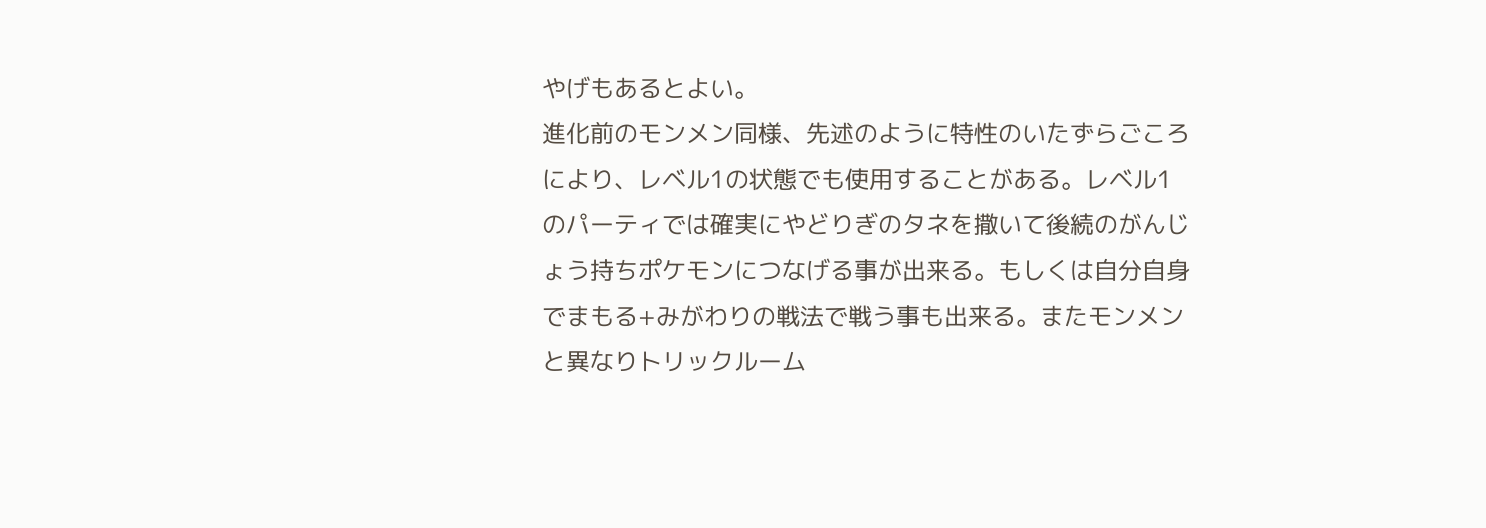やげもあるとよい。
進化前のモンメン同様、先述のように特性のいたずらごころにより、レベル1の状態でも使用することがある。レベル1のパーティでは確実にやどりぎのタネを撒いて後続のがんじょう持ちポケモンにつなげる事が出来る。もしくは自分自身でまもる+みがわりの戦法で戦う事も出来る。またモンメンと異なりトリックルーム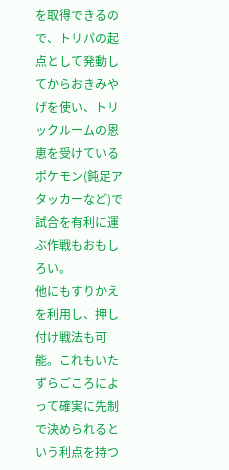を取得できるので、トリパの起点として発動してからおきみやげを使い、トリックルームの恩恵を受けているポケモン(鈍足アタッカーなど)で試合を有利に運ぶ作戦もおもしろい。
他にもすりかえを利用し、押し付け戦法も可能。これもいたずらごころによって確実に先制で決められるという利点を持つ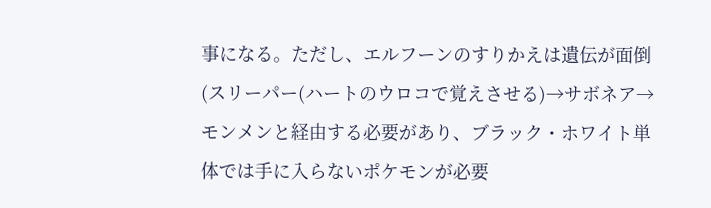事になる。ただし、エルフーンのすりかえは遺伝が面倒(スリーパー(ハートのウロコで覚えさせる)→サボネア→モンメンと経由する必要があり、ブラック・ホワイト単体では手に入らないポケモンが必要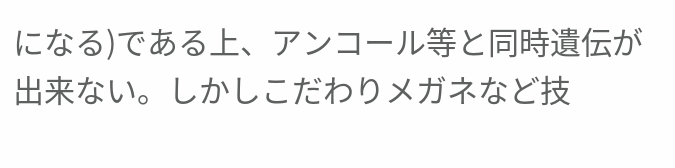になる)である上、アンコール等と同時遺伝が出来ない。しかしこだわりメガネなど技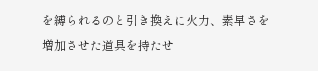を縛られるのと引き換えに火力、素早さを増加させた道具を持たせ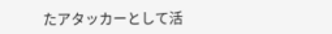たアタッカーとして活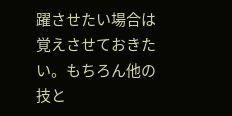躍させたい場合は覚えさせておきたい。もちろん他の技と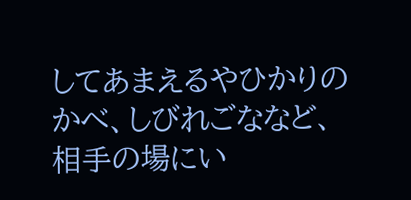してあまえるやひかりのかべ、しびれごななど、相手の場にい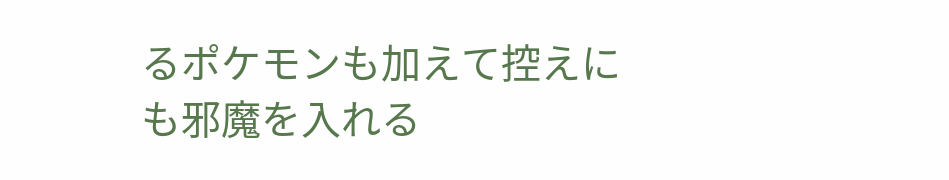るポケモンも加えて控えにも邪魔を入れる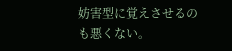妨害型に覚えさせるのも悪くない。